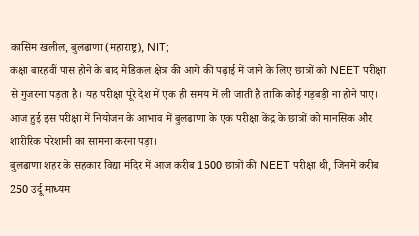कासिम खलील, बुलढाणा (महाराष्ट्र), NIT;
कक्षा बारहवीं पास होने के बाद मेडिकल क्षेत्र की आगे की पढ़ाई में जाने के लिए छात्रों को NEET परीक्षा से गुजरना पड़ता है। यह परीक्षा पूरे देश में एक ही समय में ली जाती है ताकि कोई गड़बड़ी ना होने पाए। आज हुई इस परीक्षा में नियोजन के आभाव में बुलढाणा के एक परीक्षा केंद्र के छात्रों को मानसिक और शारीरिक परेशानी का सामना करना पड़ा।
बुलढाणा शहर के सहकार विद्या मंदिर में आज करीब 1500 छात्रों की NEET परीक्षा थी, जिनमें करीब 250 उर्दू माध्यम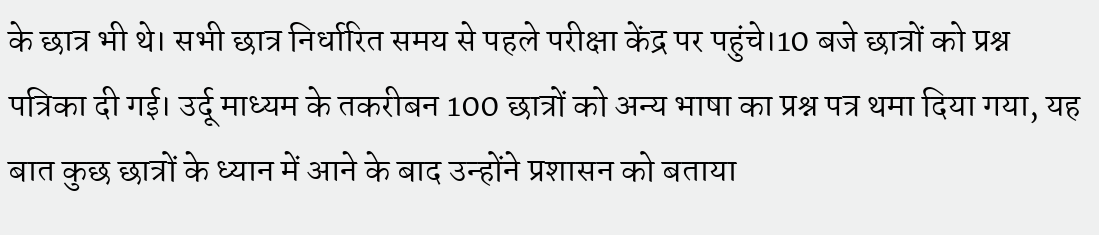के छात्र भी थे। सभी छात्र निर्धारित समय से पहले परीक्षा केंद्र पर पहुंचे।10 बजे छात्रों को प्रश्न पत्रिका दी गई। उर्दू माध्यम के तकरीबन 100 छात्रों को अन्य भाषा का प्रश्न पत्र थमा दिया गया, यह बात कुछ छात्रों के ध्यान में आने के बाद उन्होंने प्रशासन को बताया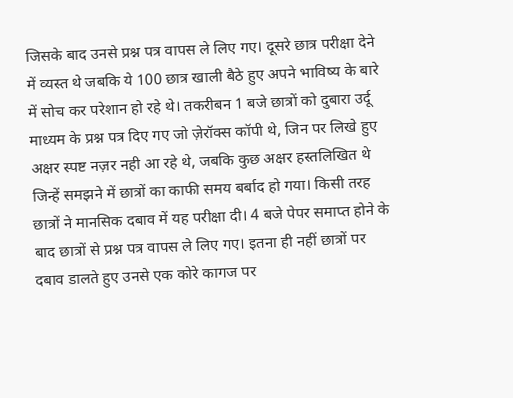जिसके बाद उनसे प्रश्न पत्र वापस ले लिए गए। दूसरे छात्र परीक्षा देने में व्यस्त थे जबकि ये 100 छात्र खाली बैठे हुए अपने भाविष्य के बारे में सोच कर परेशान हो रहे थे। तकरीबन 1 बजे छात्रों को दुबारा उर्दू माध्यम के प्रश्न पत्र दिए गए जो ज़ेरॉक्स कॉपी थे, जिन पर लिखे हुए अक्षर स्पष्ट नज़र नही आ रहे थे, जबकि कुछ अक्षर हस्तलिखित थे जिन्हें समझने में छात्रों का काफी समय बर्बाद हो गया। किसी तरह छात्रों ने मानसिक दबाव में यह परीक्षा दी। 4 बजे पेपर समाप्त होने के बाद छात्रों से प्रश्न पत्र वापस ले लिए गए। इतना ही नहीं छात्रों पर दबाव डालते हुए उनसे एक कोरे कागज पर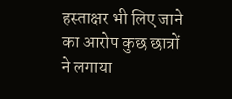हस्ताक्षर भी लिए जाने का आरोप कुछ छात्रों ने लगाया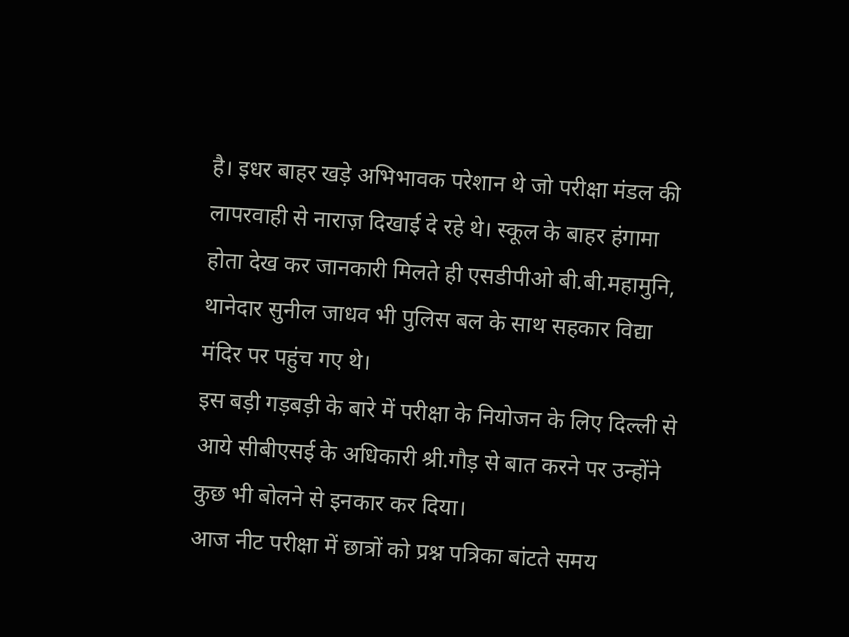है। इधर बाहर खड़े अभिभावक परेशान थे जो परीक्षा मंडल की लापरवाही से नाराज़ दिखाई दे रहे थे। स्कूल के बाहर हंगामा होता देख कर जानकारी मिलते ही एसडीपीओ बी.बी.महामुनि, थानेदार सुनील जाधव भी पुलिस बल के साथ सहकार विद्या मंदिर पर पहुंच गए थे।
इस बड़ी गड़बड़ी के बारे में परीक्षा के नियोजन के लिए दिल्ली से आये सीबीएसई के अधिकारी श्री.गौड़ से बात करने पर उन्होंने कुछ भी बोलने से इनकार कर दिया।
आज नीट परीक्षा में छात्रों को प्रश्न पत्रिका बांटते समय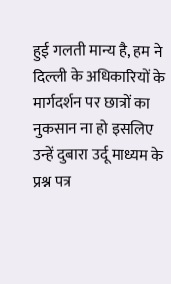हुई गलती मान्य है, हम ने दिल्ली के अधिकारियों के मार्गदर्शन पर छात्रों का नुकसान ना हो इसलिए उन्हें दुबारा उर्दू माध्यम के प्रश्न पत्र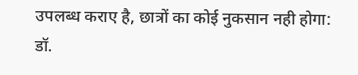उपलब्ध कराए है, छात्रों का कोई नुकसान नही होगा: डॉ.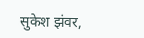सुकेश झंवर,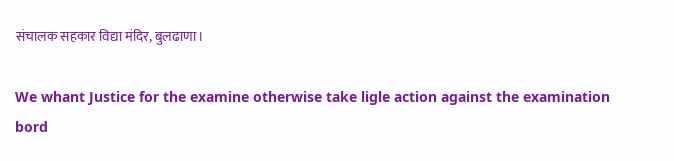संचालक सहकार विद्या मंदिर, बुलढाणा।

We whant Justice for the examine otherwise take ligle action against the examination bord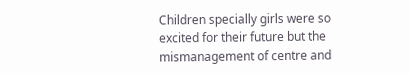Children specially girls were so excited for their future but the mismanagement of centre and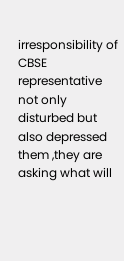irresponsibility of CBSE representative not only disturbed but also depressed them ,they are asking what will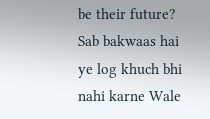be their future?
Sab bakwaas hai ye log khuch bhi nahi karne Wale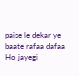paise le dekar ye baate rafaa dafaa Ho jayegi